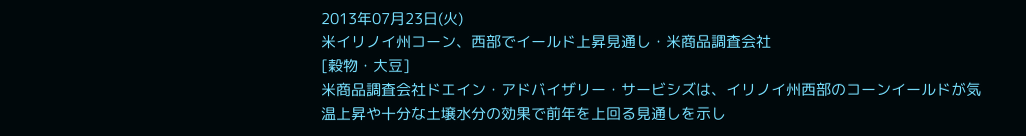2013年07月23日(火)
米イリノイ州コーン、西部でイールド上昇見通し・米商品調査会社
[穀物・大豆]
米商品調査会社ドエイン・アドバイザリー・サービシズは、イリノイ州西部のコーンイールドが気温上昇や十分な土壌水分の効果で前年を上回る見通しを示し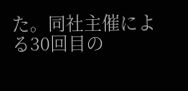た。同社主催による30回目の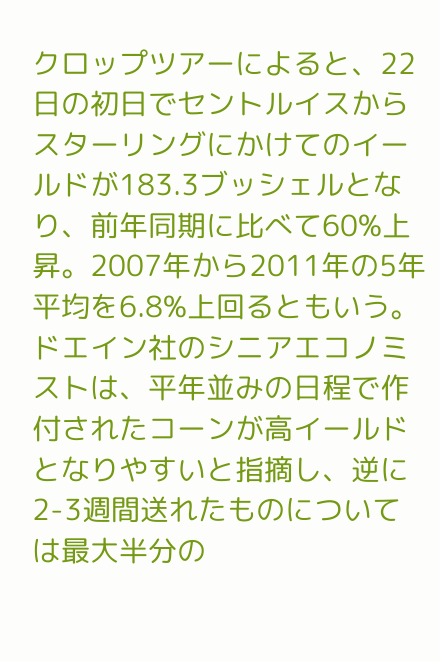クロップツアーによると、22日の初日でセントルイスからスターリングにかけてのイールドが183.3ブッシェルとなり、前年同期に比べて60%上昇。2007年から2011年の5年平均を6.8%上回るともいう。ドエイン社のシニアエコノミストは、平年並みの日程で作付されたコーンが高イールドとなりやすいと指摘し、逆に2-3週間送れたものについては最大半分の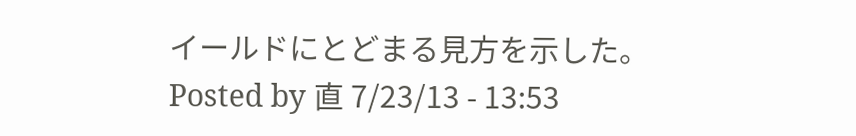イールドにとどまる見方を示した。
Posted by 直 7/23/13 - 13:53